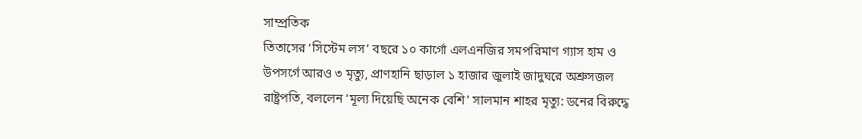সাম্প্রতিক
তিতাসের ‘সিস্টেম লস’ বছরে ১০ কার্গো এলএনজির সমপরিমাণ গ্যাস হাম ও উপসর্গে আরও ৩ মৃত্যু, প্রাণহানি ছাড়াল ১ হাজার জুলাই জাদুঘরে অশ্রুসজল রাষ্ট্রপতি, বললেন ‘মূল্য দিয়েছি অনেক বেশি’ সালমান শাহর মৃত্যু: ডনের বিরুদ্ধে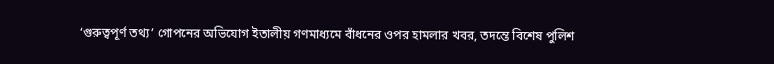‘গুরুত্বপূর্ণ তথ্য’ গোপনের অভিযোগ ইতালীয় গণমাধ্যমে বাঁধনের ওপর হামলার খবর, তদন্তে বিশেষ পুলিশ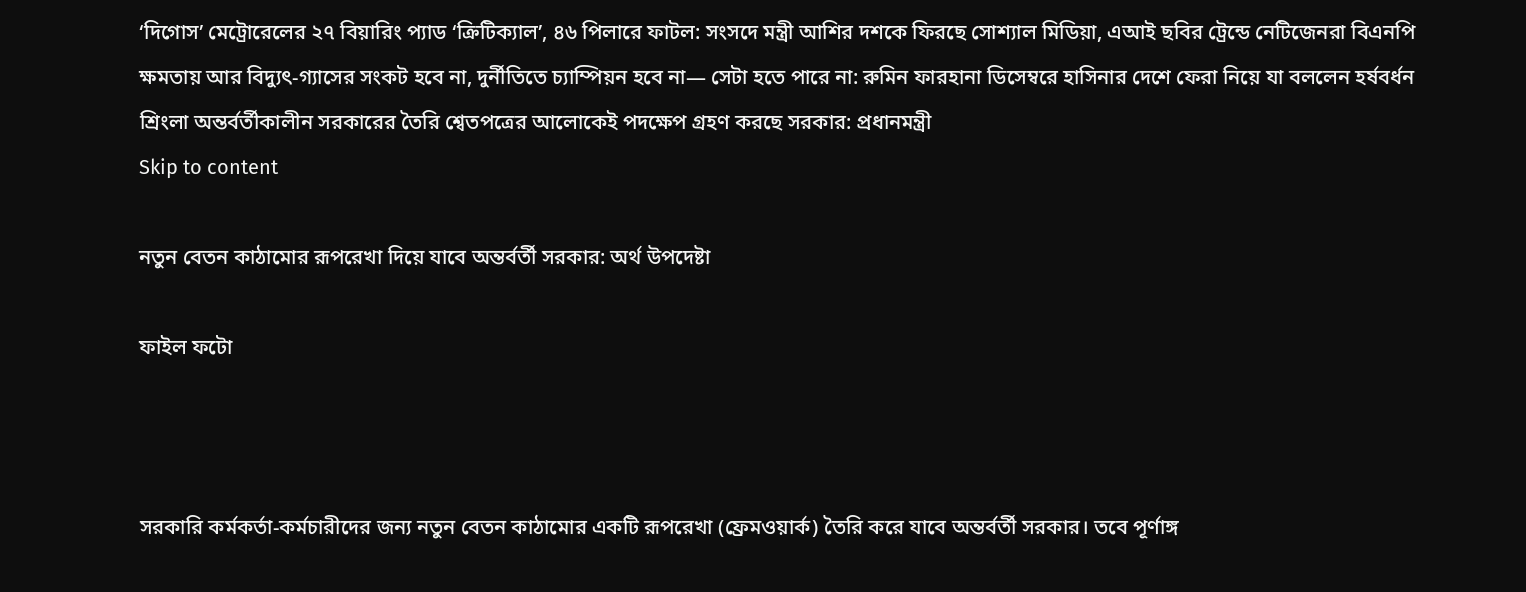‘দিগোস’ মেট্রোরেলের ২৭ বিয়ারিং প্যাড ‘ক্রিটিক্যাল’, ৪৬ পিলারে ফাটল: সংসদে মন্ত্রী আশির দশকে ফিরছে সোশ্যাল মিডিয়া, এআই ছবির ট্রেন্ডে নেটিজেনরা বিএনপি ক্ষমতায় আর বিদ্যুৎ-গ্যাসের সংকট হবে না, দুর্নীতিতে চ্যাম্পিয়ন হবে না— সেটা হতে পারে না: রুমিন ফারহানা ডিসেম্বরে হাসিনার দেশে ফেরা নিয়ে যা বললেন হর্ষবর্ধন শ্রিংলা অন্তর্বর্তীকালীন সরকারের তৈরি শ্বেতপত্রের আলোকেই পদক্ষেপ গ্রহণ করছে সরকার: প্রধানমন্ত্রী
Skip to content

নতুন বেতন কাঠামোর রূপরেখা দিয়ে যাবে অন্তর্বর্তী সরকার: অর্থ উপদেষ্টা

ফাইল ফটো



সরকারি কর্মকর্তা-কর্মচারীদের জন্য নতুন বেতন কাঠামোর একটি রূপরেখা (ফ্রেমওয়ার্ক) তৈরি করে যাবে অন্তর্বর্তী সরকার। তবে পূর্ণাঙ্গ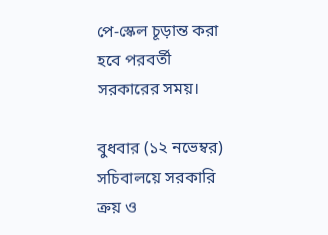পে-স্কেল চূড়ান্ত করা হবে পরবর্তী সরকারের সময়।

বুধবার (১২ নভেম্বর) সচিবালয়ে সরকারি ক্রয় ও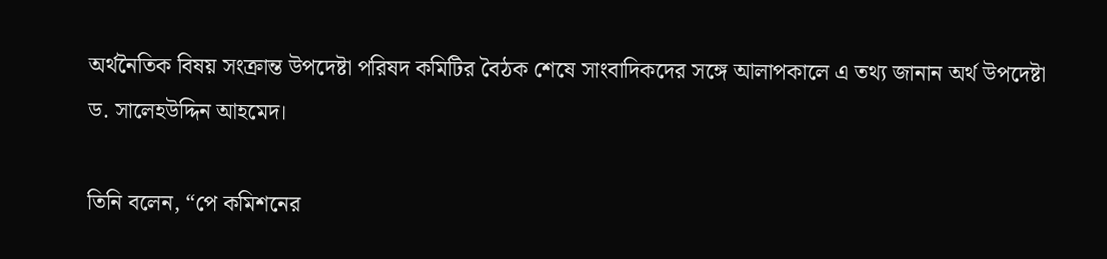অর্থনৈতিক বিষয় সংক্রান্ত উপদেষ্টা পরিষদ কমিটির বৈঠক শেষে সাংবাদিকদের সঙ্গে আলাপকালে এ তথ্য জানান অর্থ উপদেষ্টা ড. সালেহউদ্দিন আহমেদ।

তিনি বলেন, “পে কমিশনের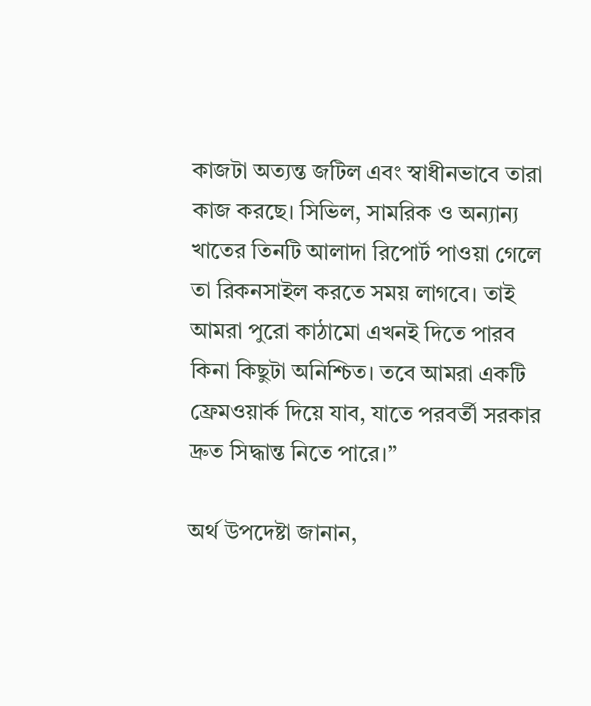কাজটা অত্যন্ত জটিল এবং স্বাধীনভাবে তারা কাজ করছে। সিভিল, সামরিক ও অন্যান্য খাতের তিনটি আলাদা রিপোর্ট পাওয়া গেলে তা রিকনসাইল করতে সময় লাগবে। তাই আমরা পুরো কাঠামো এখনই দিতে পারব কিনা কিছুটা অনিশ্চিত। তবে আমরা একটি ফ্রেমওয়ার্ক দিয়ে যাব, যাতে পরবর্তী সরকার দ্রুত সিদ্ধান্ত নিতে পারে।”

অর্থ উপদেষ্টা জানান,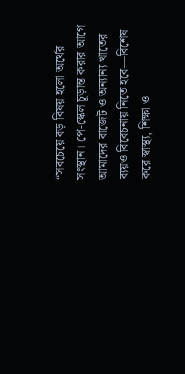“সবচেয়ে বড় বিষয় হলো অর্থের সংস্থান। পে-স্কেল চূড়ান্ত করার আগে আমাদের বাজেট ও অন্যান্য খাতের ব্যয়ও বিবেচনায় নিতে হবে—বিশেষ করে স্বাস্থ্য, শিক্ষা ও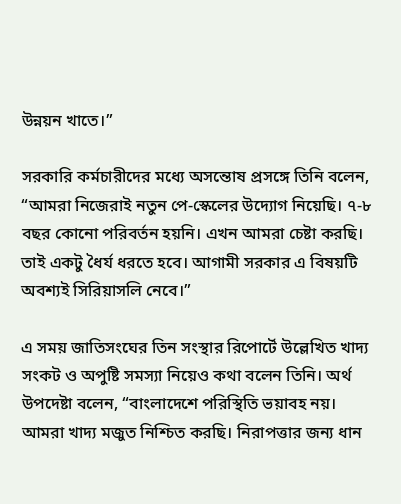উন্নয়ন খাতে।”

সরকারি কর্মচারীদের মধ্যে অসন্তোষ প্রসঙ্গে তিনি বলেন, “আমরা নিজেরাই নতুন পে-স্কেলের উদ্যোগ নিয়েছি। ৭-৮ বছর কোনো পরিবর্তন হয়নি। এখন আমরা চেষ্টা করছি। তাই একটু ধৈর্য ধরতে হবে। আগামী সরকার এ বিষয়টি অবশ্যই সিরিয়াসলি নেবে।”

এ সময় জাতিসংঘের তিন সংস্থার রিপোর্টে উল্লেখিত খাদ্য সংকট ও অপুষ্টি সমস্যা নিয়েও কথা বলেন তিনি। অর্থ উপদেষ্টা বলেন, “বাংলাদেশে পরিস্থিতি ভয়াবহ নয়। আমরা খাদ্য মজুত নিশ্চিত করছি। নিরাপত্তার জন্য ধান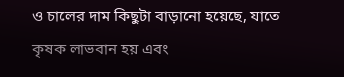ও চালের দাম কিছুটা বাড়ানো হয়েছে, যাতে কৃষক লাভবান হয় এবং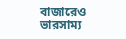বাজারেও ভারসাম্য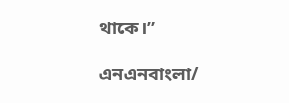থাকে।”

এনএনবাংলা/